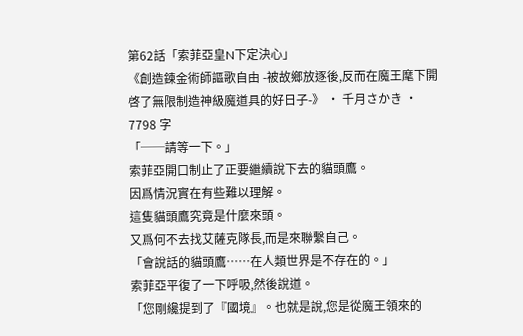第62話「索菲亞皇N下定決心」
《創造鍊金術師謳歌自由 -被故鄉放逐後,反而在魔王麾下開啓了無限制造神級魔道具的好日子-》 · 千月さかき · 7798 字
「──請等一下。」
索菲亞開口制止了正要繼續說下去的貓頭鷹。
因爲情況實在有些難以理解。
這隻貓頭鷹究竟是什麼來頭。
又爲何不去找艾薩克隊長,而是來聯繫自己。
「會說話的貓頭鷹……在人類世界是不存在的。」
索菲亞平復了一下呼吸,然後說道。
「您剛纔提到了『國境』。也就是說,您是從魔王領來的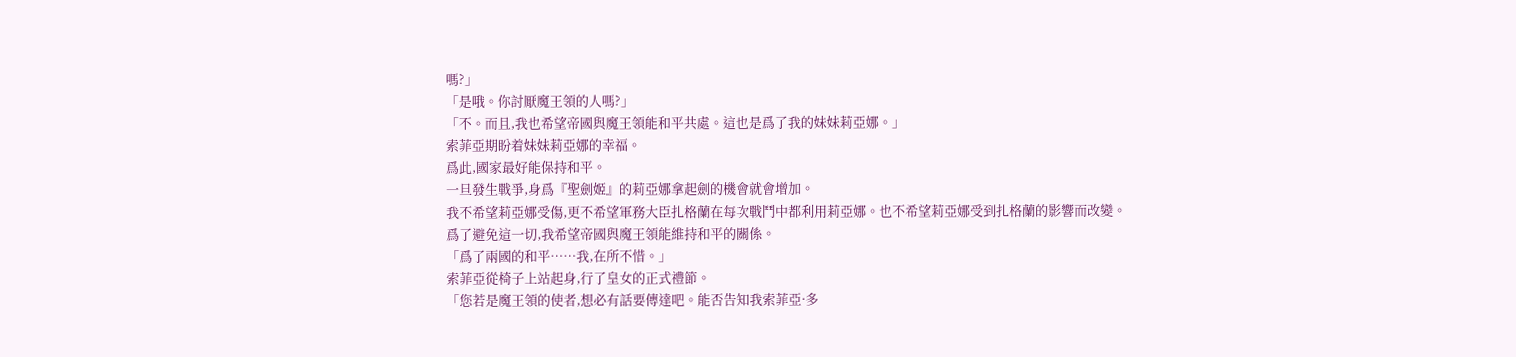嗎?」
「是哦。你討厭魔王領的人嗎?」
「不。而且,我也希望帝國與魔王領能和平共處。這也是爲了我的妹妹莉亞娜。」
索菲亞期盼着妹妹莉亞娜的幸福。
爲此,國家最好能保持和平。
一旦發生戰爭,身爲『聖劍姬』的莉亞娜拿起劍的機會就會增加。
我不希望莉亞娜受傷,更不希望軍務大臣扎格蘭在每次戰鬥中都利用莉亞娜。也不希望莉亞娜受到扎格蘭的影響而改變。
爲了避免這一切,我希望帝國與魔王領能維持和平的關係。
「爲了兩國的和平……我,在所不惜。」
索菲亞從椅子上站起身,行了皇女的正式禮節。
「您若是魔王領的使者,想必有話要傳達吧。能否告知我索菲亞·多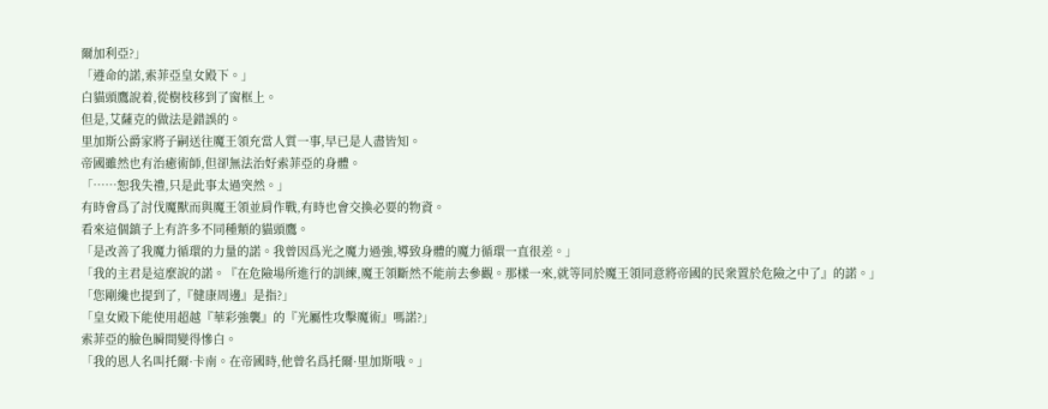爾加利亞?」
「遵命的諾,索菲亞皇女殿下。」
白貓頭鷹說着,從樹枝移到了窗框上。
但是,艾薩克的做法是錯誤的。
里加斯公爵家將子嗣送往魔王領充當人質一事,早已是人盡皆知。
帝國雖然也有治癒術師,但卻無法治好索菲亞的身體。
「……恕我失禮,只是此事太過突然。」
有時會爲了討伐魔獸而與魔王領並肩作戰,有時也會交換必要的物資。
看來這個鎮子上有許多不同種類的貓頭鷹。
「是改善了我魔力循環的力量的諾。我曾因爲光之魔力過強,導致身體的魔力循環一直很差。」
「我的主君是這麼說的諾。『在危險場所進行的訓練,魔王領斷然不能前去參觀。那樣一來,就等同於魔王領同意將帝國的民衆置於危險之中了』的諾。」
「您剛纔也提到了,『健康周邊』是指?」
「皇女殿下能使用超越『華彩強襲』的『光屬性攻擊魔術』嗎諾?」
索菲亞的臉色瞬間變得慘白。
「我的恩人名叫托爾·卡南。在帝國時,他曾名爲托爾·里加斯哦。」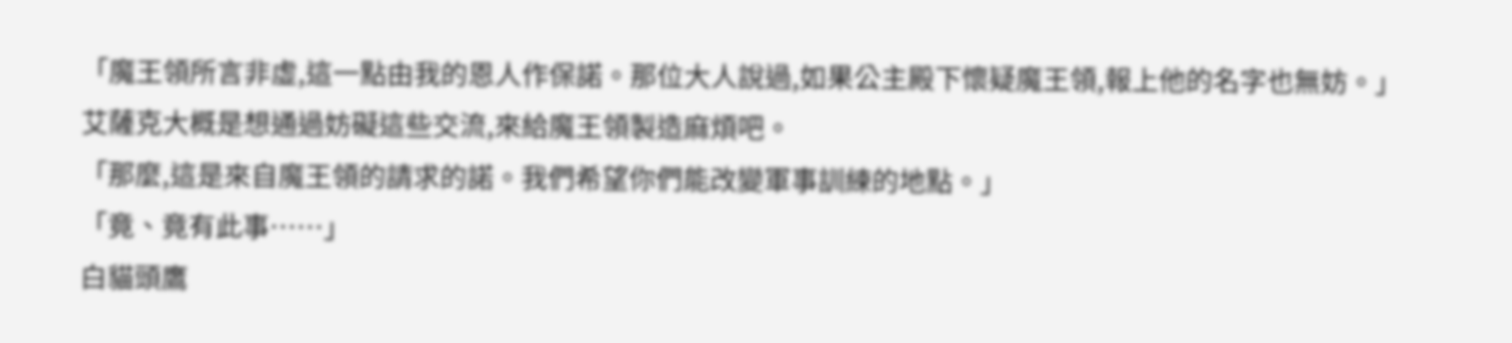「魔王領所言非虛,這一點由我的恩人作保諾。那位大人說過,如果公主殿下懷疑魔王領,報上他的名字也無妨。」
艾薩克大概是想通過妨礙這些交流,來給魔王領製造麻煩吧。
「那麼,這是來自魔王領的請求的諾。我們希望你們能改變軍事訓練的地點。」
「竟、竟有此事……」
白貓頭鷹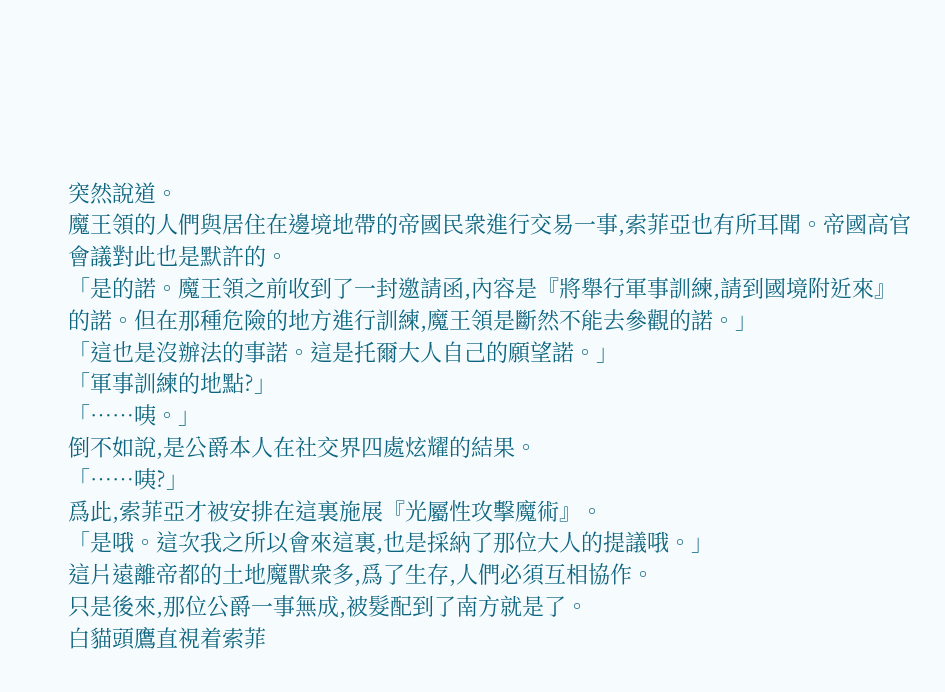突然說道。
魔王領的人們與居住在邊境地帶的帝國民衆進行交易一事,索菲亞也有所耳聞。帝國高官會議對此也是默許的。
「是的諾。魔王領之前收到了一封邀請函,內容是『將舉行軍事訓練,請到國境附近來』的諾。但在那種危險的地方進行訓練,魔王領是斷然不能去參觀的諾。」
「這也是沒辦法的事諾。這是托爾大人自己的願望諾。」
「軍事訓練的地點?」
「……咦。」
倒不如說,是公爵本人在社交界四處炫耀的結果。
「……咦?」
爲此,索菲亞才被安排在這裏施展『光屬性攻擊魔術』。
「是哦。這次我之所以會來這裏,也是採納了那位大人的提議哦。」
這片遠離帝都的土地魔獸衆多,爲了生存,人們必須互相協作。
只是後來,那位公爵一事無成,被髮配到了南方就是了。
白貓頭鷹直視着索菲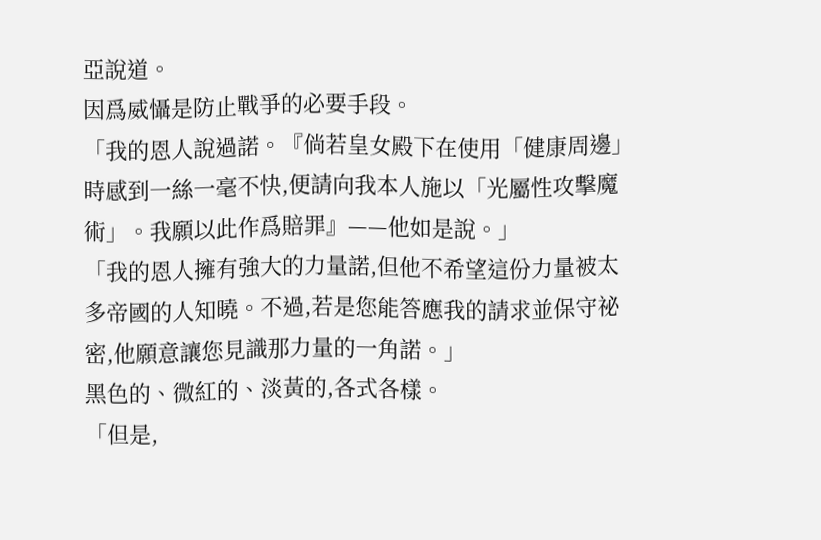亞說道。
因爲威懾是防止戰爭的必要手段。
「我的恩人說過諾。『倘若皇女殿下在使用「健康周邊」時感到一絲一毫不快,便請向我本人施以「光屬性攻擊魔術」。我願以此作爲賠罪』——他如是說。」
「我的恩人擁有強大的力量諾,但他不希望這份力量被太多帝國的人知曉。不過,若是您能答應我的請求並保守祕密,他願意讓您見識那力量的一角諾。」
黑色的、微紅的、淡黃的,各式各樣。
「但是,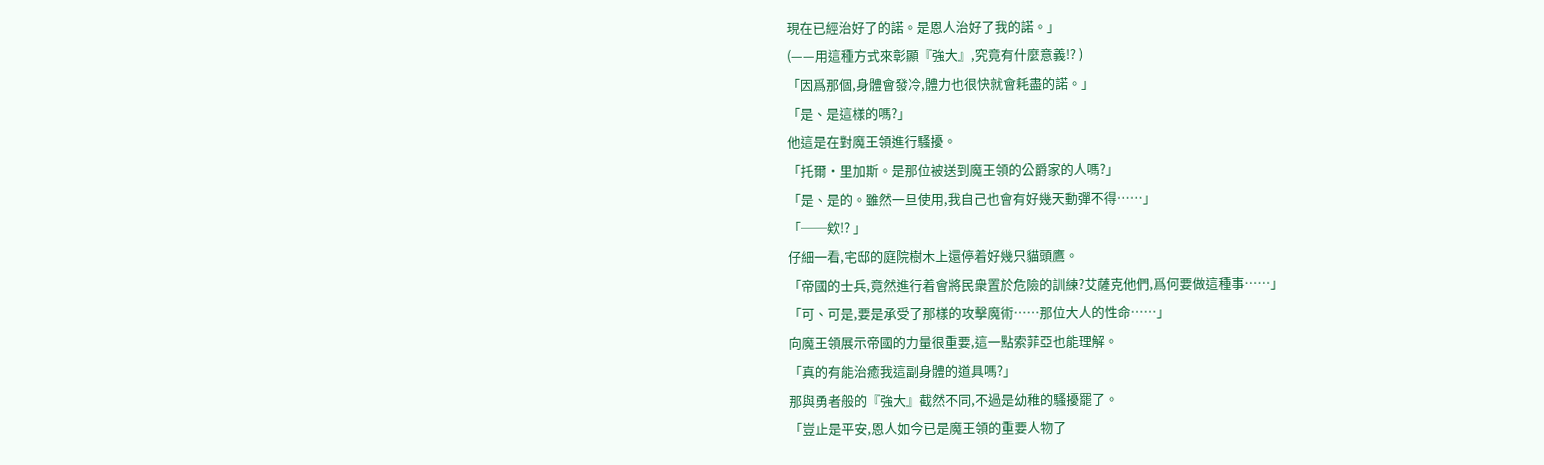現在已經治好了的諾。是恩人治好了我的諾。」
(——用這種方式來彰顯『強大』,究竟有什麼意義!? )
「因爲那個,身體會發冷,體力也很快就會耗盡的諾。」
「是、是這樣的嗎?」
他這是在對魔王領進行騷擾。
「托爾·里加斯。是那位被送到魔王領的公爵家的人嗎?」
「是、是的。雖然一旦使用,我自己也會有好幾天動彈不得……」
「──欸!? 」
仔細一看,宅邸的庭院樹木上還停着好幾只貓頭鷹。
「帝國的士兵,竟然進行着會將民衆置於危險的訓練?艾薩克他們,爲何要做這種事……」
「可、可是,要是承受了那樣的攻擊魔術……那位大人的性命……」
向魔王領展示帝國的力量很重要,這一點索菲亞也能理解。
「真的有能治癒我這副身體的道具嗎?」
那與勇者般的『強大』截然不同,不過是幼稚的騷擾罷了。
「豈止是平安,恩人如今已是魔王領的重要人物了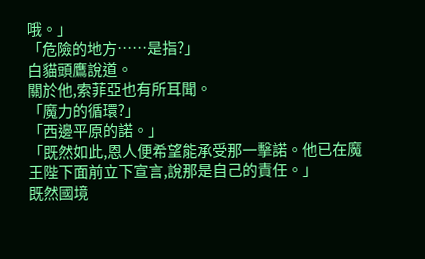哦。」
「危險的地方……是指?」
白貓頭鷹說道。
關於他,索菲亞也有所耳聞。
「魔力的循環?」
「西邊平原的諾。」
「既然如此,恩人便希望能承受那一擊諾。他已在魔王陛下面前立下宣言,說那是自己的責任。」
既然國境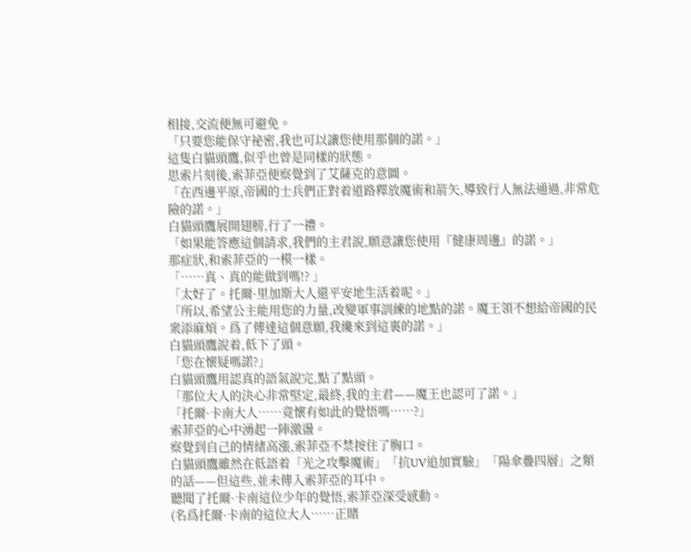相接,交流便無可避免。
「只要您能保守祕密,我也可以讓您使用那個的諾。」
這隻白貓頭鷹,似乎也曾是同樣的狀態。
思索片刻後,索菲亞便察覺到了艾薩克的意圖。
「在西邊平原,帝國的士兵們正對着道路釋放魔術和箭矢,導致行人無法通過,非常危險的諾。」
白貓頭鷹展開翅膀,行了一禮。
「如果能答應這個請求,我們的主君說,願意讓您使用『健康周邊』的諾。」
那症狀,和索菲亞的一模一樣。
「……真、真的能做到嗎!? 」
「太好了。托爾·里加斯大人還平安地生活着呢。」
「所以,希望公主能用您的力量,改變軍事訓練的地點的諾。魔王領不想給帝國的民衆添麻煩。爲了傳達這個意願,我纔來到這裏的諾。」
白貓頭鷹說着,低下了頭。
「您在懷疑嗎諾?」
白貓頭鷹用認真的語氣說完,點了點頭。
「那位大人的決心非常堅定,最終,我的主君——魔王也認可了諾。」
「托爾·卡南大人……竟懷有如此的覺悟嗎……?」
索菲亞的心中湧起一陣激盪。
察覺到自己的情緒高漲,索菲亞不禁按住了胸口。
白貓頭鷹雖然在低語着「光之攻擊魔術」「抗UV追加實驗」「陽傘疊四層」之類的話——但這些,並未傳入索菲亞的耳中。
聽聞了托爾·卡南這位少年的覺悟,索菲亞深受感動。
(名爲托爾·卡南的這位大人……正賭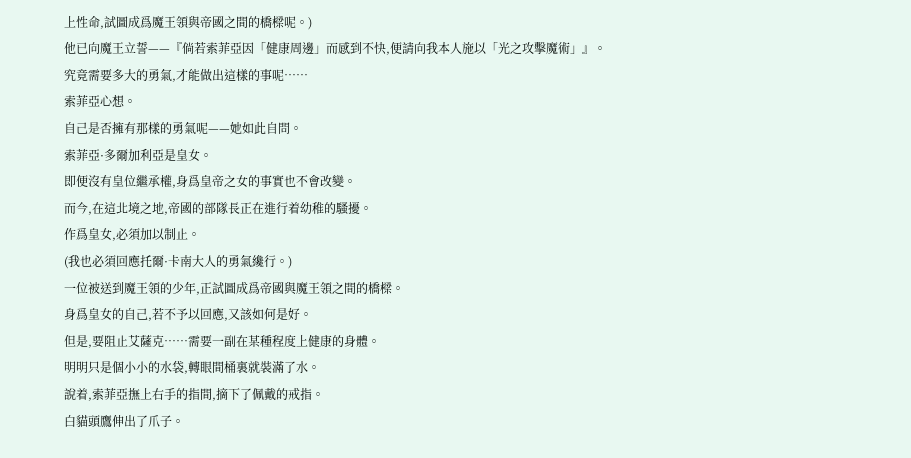上性命,試圖成爲魔王領與帝國之間的橋樑呢。)
他已向魔王立誓——『倘若索菲亞因「健康周邊」而感到不快,便請向我本人施以「光之攻擊魔術」』。
究竟需要多大的勇氣,才能做出這樣的事呢……
索菲亞心想。
自己是否擁有那樣的勇氣呢——她如此自問。
索菲亞·多爾加利亞是皇女。
即便沒有皇位繼承權,身爲皇帝之女的事實也不會改變。
而今,在這北境之地,帝國的部隊長正在進行着幼稚的騷擾。
作爲皇女,必須加以制止。
(我也必須回應托爾·卡南大人的勇氣纔行。)
一位被送到魔王領的少年,正試圖成爲帝國與魔王領之間的橋樑。
身爲皇女的自己,若不予以回應,又該如何是好。
但是,要阻止艾薩克……需要一副在某種程度上健康的身體。
明明只是個小小的水袋,轉眼間桶裏就裝滿了水。
說着,索菲亞撫上右手的指間,摘下了佩戴的戒指。
白貓頭鷹伸出了爪子。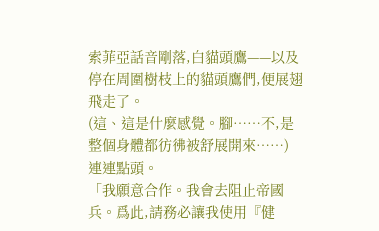索菲亞話音剛落,白貓頭鷹——以及停在周圍樹枝上的貓頭鷹們,便展翅飛走了。
(這、這是什麼感覺。腳……不,是整個身體都彷彿被舒展開來……)
連連點頭。
「我願意合作。我會去阻止帝國兵。爲此,請務必讓我使用『健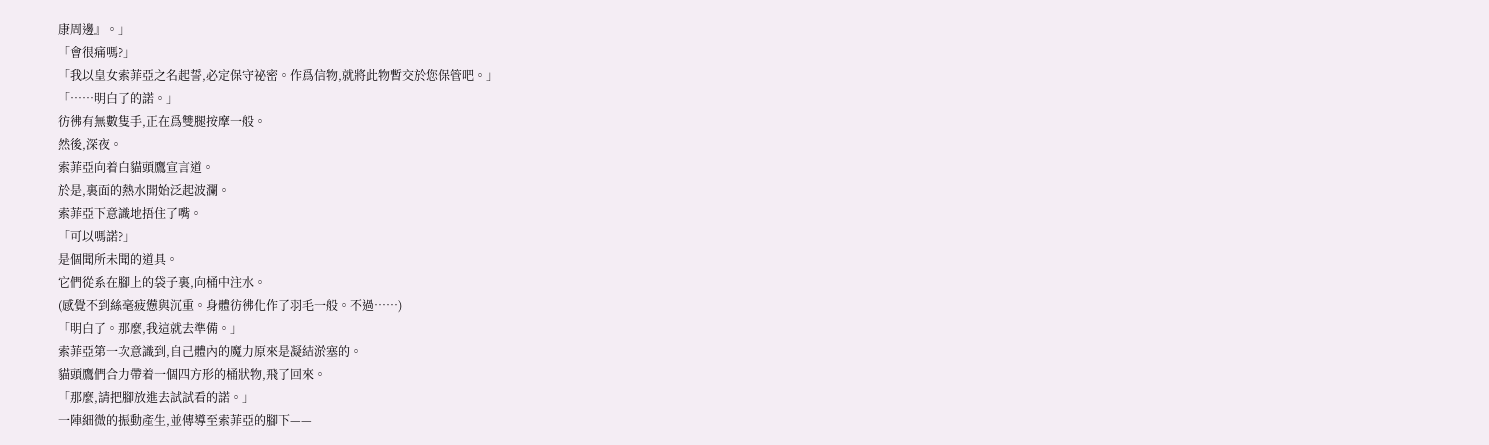康周邊』。」
「會很痛嗎?」
「我以皇女索菲亞之名起誓,必定保守祕密。作爲信物,就將此物暫交於您保管吧。」
「……明白了的諾。」
彷彿有無數隻手,正在爲雙腿按摩一般。
然後,深夜。
索菲亞向着白貓頭鷹宣言道。
於是,裏面的熱水開始泛起波瀾。
索菲亞下意識地捂住了嘴。
「可以嗎諾?」
是個聞所未聞的道具。
它們從系在腳上的袋子裏,向桶中注水。
(感覺不到絲毫疲憊與沉重。身體彷彿化作了羽毛一般。不過……)
「明白了。那麼,我這就去準備。」
索菲亞第一次意識到,自己體內的魔力原來是凝結淤塞的。
貓頭鷹們合力帶着一個四方形的桶狀物,飛了回來。
「那麼,請把腳放進去試試看的諾。」
一陣細微的振動產生,並傳導至索菲亞的腳下——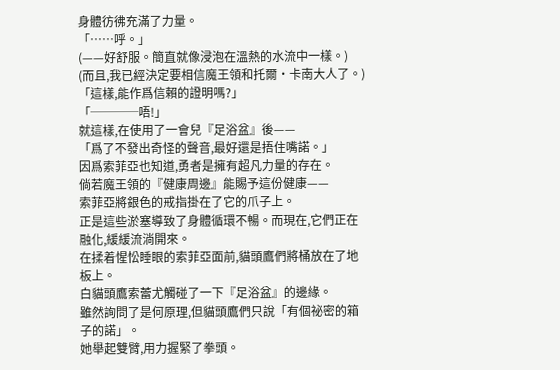身體彷彿充滿了力量。
「……呼。」
(——好舒服。簡直就像浸泡在溫熱的水流中一樣。)
(而且,我已經決定要相信魔王領和托爾·卡南大人了。)
「這樣,能作爲信賴的證明嗎?」
「────唔!」
就這樣,在使用了一會兒『足浴盆』後——
「爲了不發出奇怪的聲音,最好還是捂住嘴諾。」
因爲索菲亞也知道,勇者是擁有超凡力量的存在。
倘若魔王領的『健康周邊』能賜予這份健康——
索菲亞將銀色的戒指掛在了它的爪子上。
正是這些淤塞導致了身體循環不暢。而現在,它們正在融化,緩緩流淌開來。
在揉着惺忪睡眼的索菲亞面前,貓頭鷹們將桶放在了地板上。
白貓頭鷹索蕾尤觸碰了一下『足浴盆』的邊緣。
雖然詢問了是何原理,但貓頭鷹們只說「有個祕密的箱子的諾」。
她舉起雙臂,用力握緊了拳頭。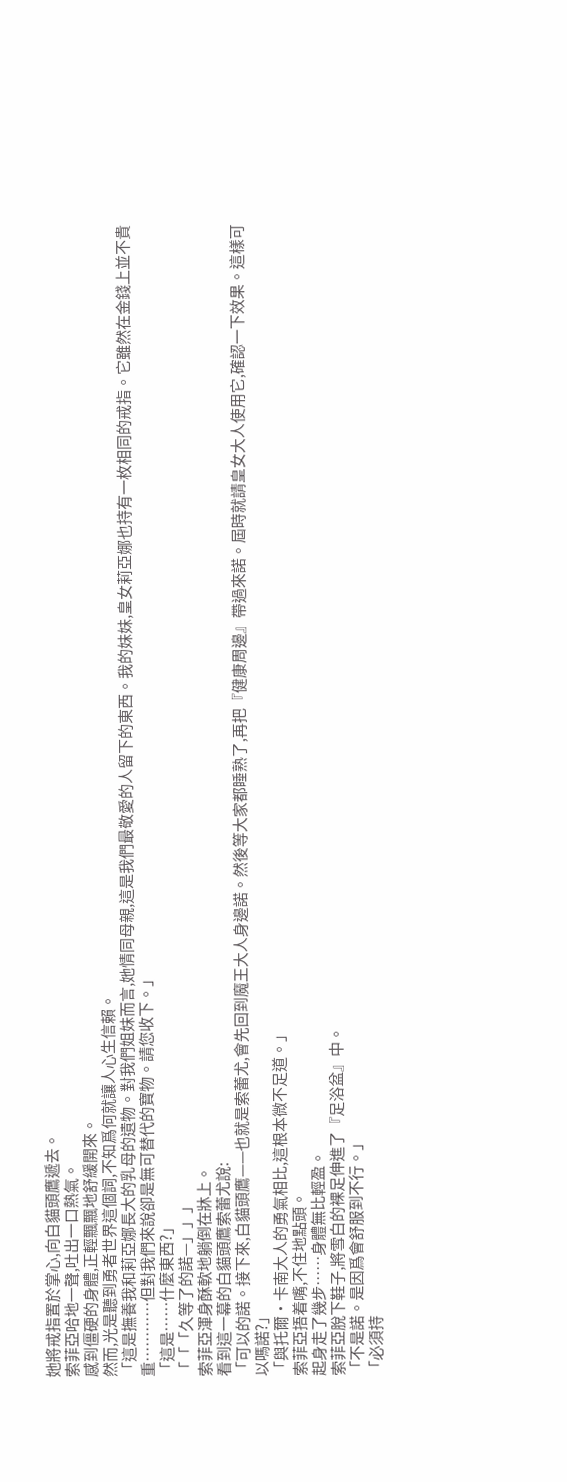她將戒指置於掌心,向白貓頭鷹遞去。
索菲亞哈地一聲,吐出一口熱氣。
感到僵硬的身體,正輕飄飄地舒緩開來。
然而,光是聽到勇者世界這個詞,不知爲何就讓人心生信賴。
「這是撫養我和莉亞娜長大的乳母的遺物。對我們姐妹而言,她情同母親,這是我們最敬愛的人留下的東西。我的妹妹,皇女莉亞娜也持有一枚相同的戒指。它雖然在金錢上並不貴重…………但對我們來說卻是無可替代的寶物。請您收下。」
「這是……什麼東西?」
「「「久等了的諾—」」」
索菲亞渾身酥軟地躺倒在牀上。
看到這一幕的白貓頭鷹索蕾尤說:
「可以的諾。接下來,白貓頭鷹——也就是索蕾尤,會先回到魔王大人身邊諾。然後等大家都睡熟了,再把『健康周邊』帶過來諾。屆時就請皇女大人使用它,確認一下效果。這樣可以嗎諾?」
「與托爾·卡南大人的勇氣相比,這根本微不足道。」
索菲亞捂着嘴,不住地點頭。
起身走了幾步……身體無比輕盈。
索菲亞脫下鞋子,將雪白的裸足伸進了『足浴盆』中。
「不是諾。是因爲會舒服到不行。」
「必須持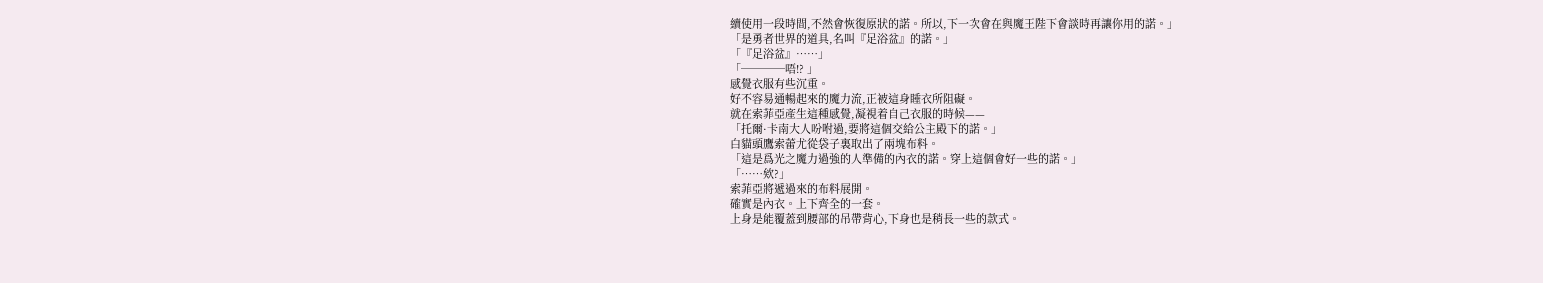續使用一段時間,不然會恢復原狀的諾。所以,下一次會在與魔王陛下會談時再讓你用的諾。」
「是勇者世界的道具,名叫『足浴盆』的諾。」
「『足浴盆』……」
「────唔!? 」
感覺衣服有些沉重。
好不容易通暢起來的魔力流,正被這身睡衣所阻礙。
就在索菲亞產生這種感覺,凝視着自己衣服的時候——
「托爾·卡南大人吩咐過,要將這個交給公主殿下的諾。」
白貓頭鷹索蕾尤從袋子裏取出了兩塊布料。
「這是爲光之魔力過強的人準備的內衣的諾。穿上這個會好一些的諾。」
「……欸?」
索菲亞將遞過來的布料展開。
確實是內衣。上下齊全的一套。
上身是能覆蓋到腰部的吊帶背心,下身也是稍長一些的款式。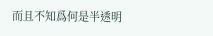而且不知爲何是半透明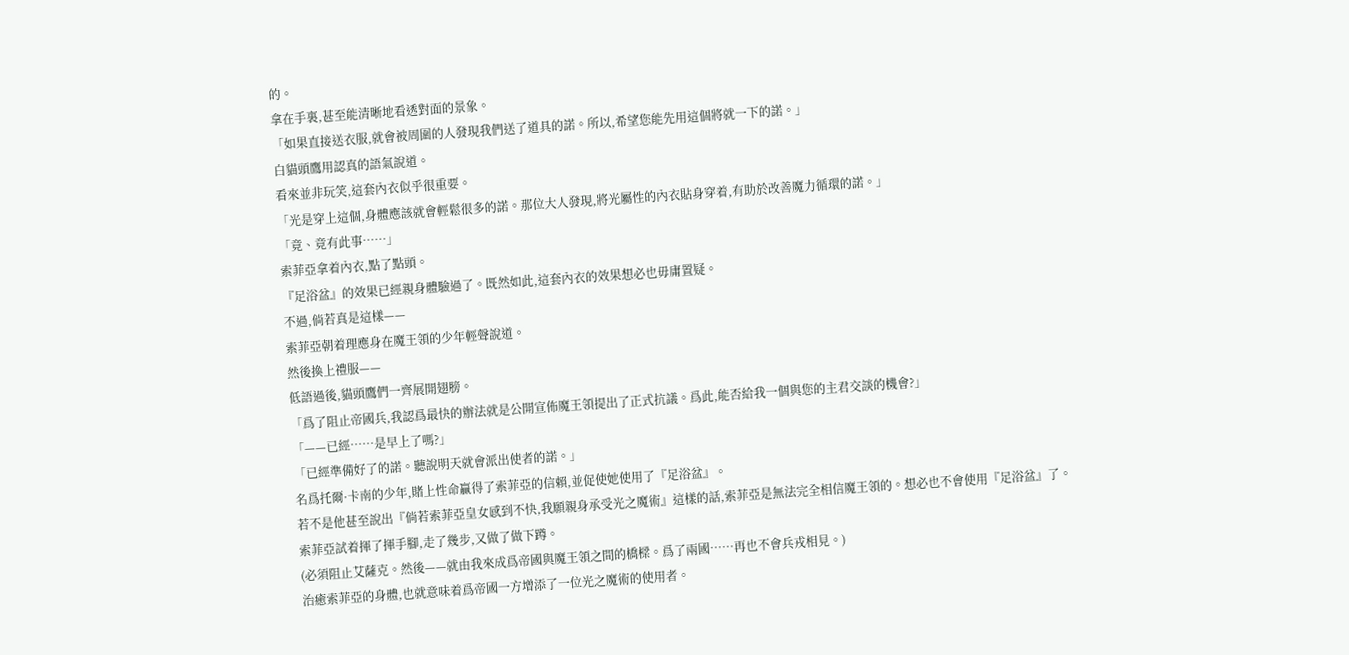的。
拿在手裏,甚至能清晰地看透對面的景象。
「如果直接送衣服,就會被周圍的人發現我們送了道具的諾。所以,希望您能先用這個將就一下的諾。」
白貓頭鷹用認真的語氣說道。
看來並非玩笑,這套內衣似乎很重要。
「光是穿上這個,身體應該就會輕鬆很多的諾。那位大人發現,將光屬性的內衣貼身穿着,有助於改善魔力循環的諾。」
「竟、竟有此事……」
索菲亞拿着內衣,點了點頭。
『足浴盆』的效果已經親身體驗過了。既然如此,這套內衣的效果想必也毋庸置疑。
不過,倘若真是這樣——
索菲亞朝着理應身在魔王領的少年輕聲說道。
然後換上禮服——
低語過後,貓頭鷹們一齊展開翅膀。
「爲了阻止帝國兵,我認爲最快的辦法就是公開宣佈魔王領提出了正式抗議。爲此,能否給我一個與您的主君交談的機會?」
「——已經……是早上了嗎?」
「已經準備好了的諾。聽說明天就會派出使者的諾。」
名爲托爾·卡南的少年,賭上性命贏得了索菲亞的信賴,並促使她使用了『足浴盆』。
若不是他甚至說出『倘若索菲亞皇女感到不快,我願親身承受光之魔術』這樣的話,索菲亞是無法完全相信魔王領的。想必也不會使用『足浴盆』了。
索菲亞試着揮了揮手腳,走了幾步,又做了做下蹲。
(必須阻止艾薩克。然後——就由我來成爲帝國與魔王領之間的橋樑。爲了兩國……再也不會兵戎相見。)
治癒索菲亞的身體,也就意味着爲帝國一方增添了一位光之魔術的使用者。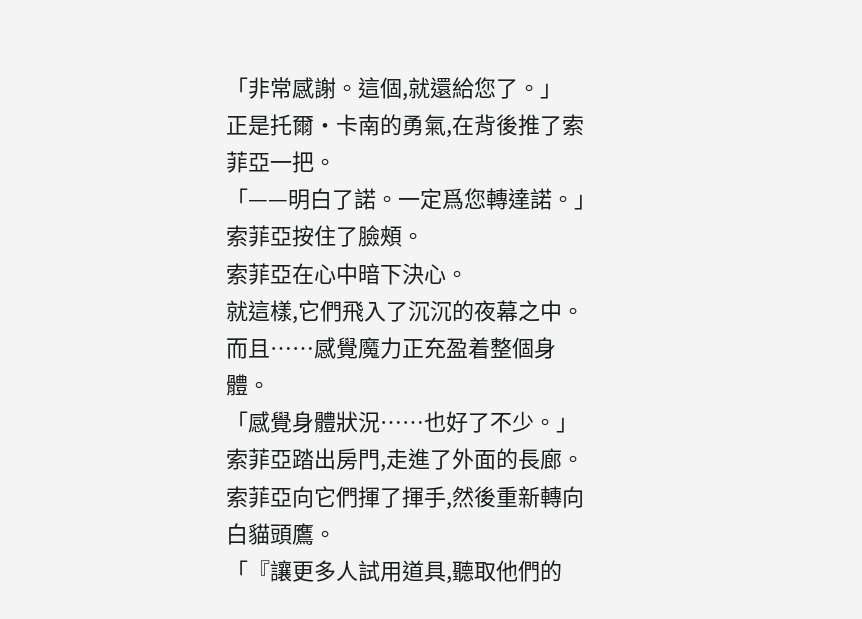「非常感謝。這個,就還給您了。」
正是托爾·卡南的勇氣,在背後推了索菲亞一把。
「——明白了諾。一定爲您轉達諾。」
索菲亞按住了臉頰。
索菲亞在心中暗下決心。
就這樣,它們飛入了沉沉的夜幕之中。
而且……感覺魔力正充盈着整個身體。
「感覺身體狀況……也好了不少。」
索菲亞踏出房門,走進了外面的長廊。
索菲亞向它們揮了揮手,然後重新轉向白貓頭鷹。
「『讓更多人試用道具,聽取他們的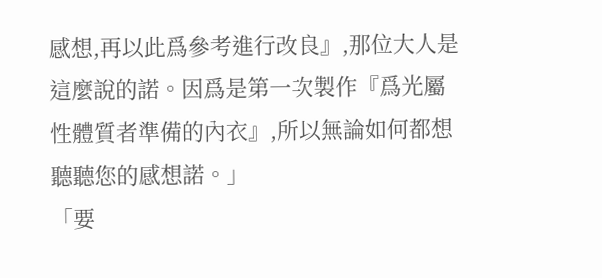感想,再以此爲參考進行改良』,那位大人是這麼說的諾。因爲是第一次製作『爲光屬性體質者準備的內衣』,所以無論如何都想聽聽您的感想諾。」
「要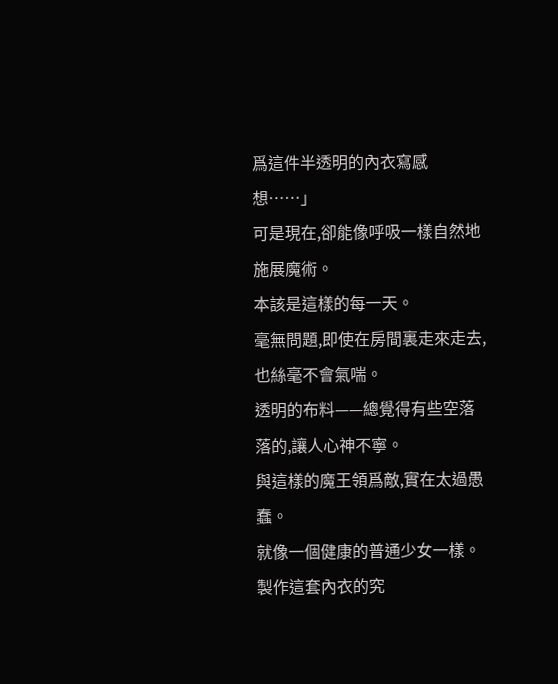爲這件半透明的內衣寫感想……」
可是現在,卻能像呼吸一樣自然地施展魔術。
本該是這樣的每一天。
毫無問題,即使在房間裏走來走去,也絲毫不會氣喘。
透明的布料——總覺得有些空落落的,讓人心神不寧。
與這樣的魔王領爲敵,實在太過愚蠢。
就像一個健康的普通少女一樣。
製作這套內衣的究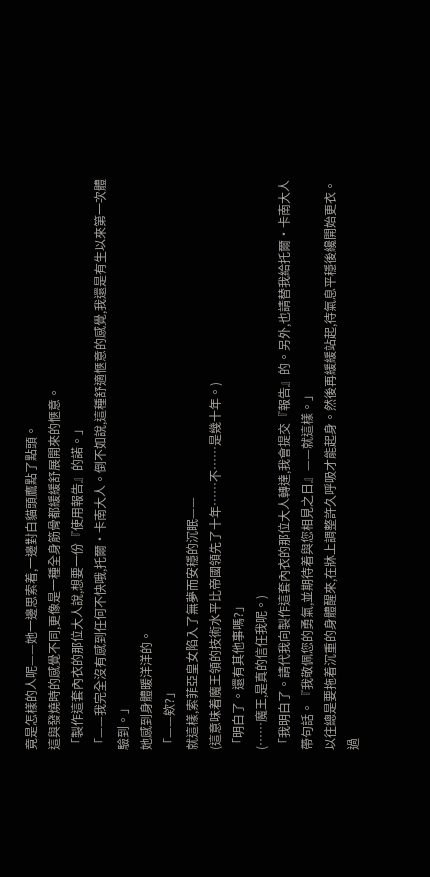竟是怎樣的人呢——她一邊思索着,一邊對白貓頭鷹點了點頭。
這與發燒時的感覺不同,更像是一種全身筋骨都緩緩舒展開來的愜意。
「製作這套內衣的那位大人說,想要一份『使用報告』的諾。」
「——我完全沒有感到任何不快哦,托爾·卡南大人。倒不如說,這種舒適愜意的感覺,我還是有生以來第一次體驗到。」
她感到身體暖洋洋的。
「——欸?」
就這樣,索菲亞皇女陷入了無夢而安穩的沉眠——
(這意味着魔王領的技術水平比帝國領先了十年……不……是幾十年。)
「明白了。還有其他事嗎?」
(……魔王,是真的信任我呢。)
「我明白了。請代我向製作這套內衣的那位大人轉達,我會提交『報告』的。另外,也請替我給托爾·卡南大人帶句話。『我敬佩您的勇氣,並期待着與您相見之日』——就這樣。」
以往總是要拖着沉重的身體醒來,在牀上調整許久呼吸才能起身。然後再緩緩站起,待氣息平穩後纔開始更衣。
過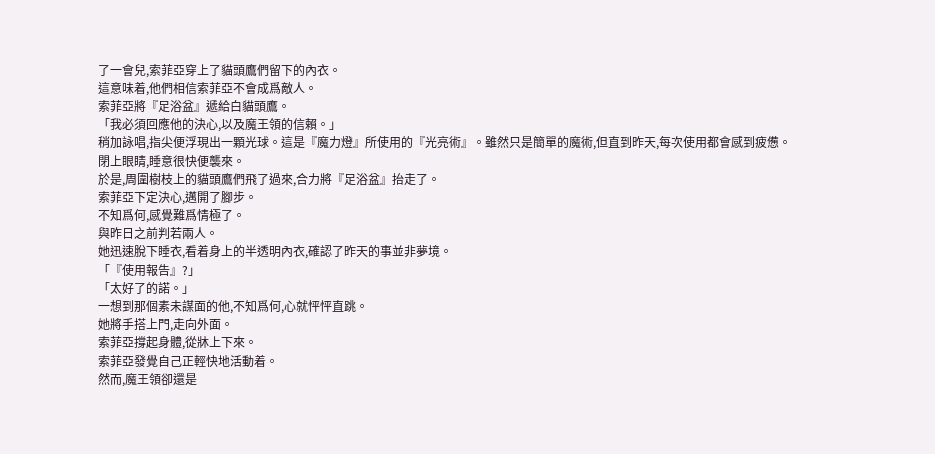了一會兒,索菲亞穿上了貓頭鷹們留下的內衣。
這意味着,他們相信索菲亞不會成爲敵人。
索菲亞將『足浴盆』遞給白貓頭鷹。
「我必須回應他的決心,以及魔王領的信賴。」
稍加詠唱,指尖便浮現出一顆光球。這是『魔力燈』所使用的『光亮術』。雖然只是簡單的魔術,但直到昨天,每次使用都會感到疲憊。
閉上眼睛,睡意很快便襲來。
於是,周圍樹枝上的貓頭鷹們飛了過來,合力將『足浴盆』抬走了。
索菲亞下定決心,邁開了腳步。
不知爲何,感覺難爲情極了。
與昨日之前判若兩人。
她迅速脫下睡衣,看着身上的半透明內衣,確認了昨天的事並非夢境。
「『使用報告』?」
「太好了的諾。」
一想到那個素未謀面的他,不知爲何,心就怦怦直跳。
她將手搭上門,走向外面。
索菲亞撐起身體,從牀上下來。
索菲亞發覺自己正輕快地活動着。
然而,魔王領卻還是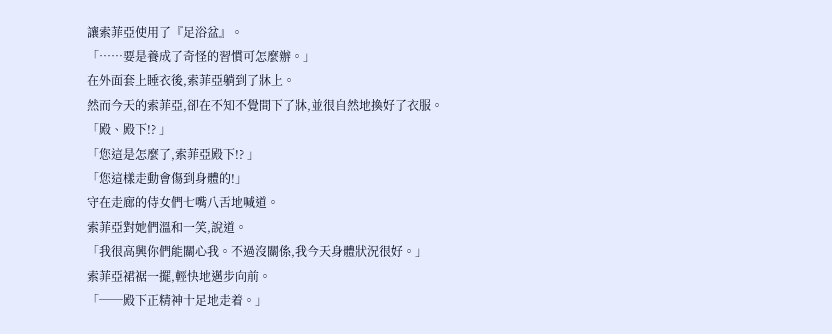讓索菲亞使用了『足浴盆』。
「……要是養成了奇怪的習慣可怎麼辦。」
在外面套上睡衣後,索菲亞躺到了牀上。
然而今天的索菲亞,卻在不知不覺間下了牀,並很自然地換好了衣服。
「殿、殿下!? 」
「您這是怎麼了,索菲亞殿下!? 」
「您這樣走動會傷到身體的!」
守在走廊的侍女們七嘴八舌地喊道。
索菲亞對她們溫和一笑,說道。
「我很高興你們能關心我。不過沒關係,我今天身體狀況很好。」
索菲亞裙裾一擺,輕快地邁步向前。
「──殿下正精神十足地走着。」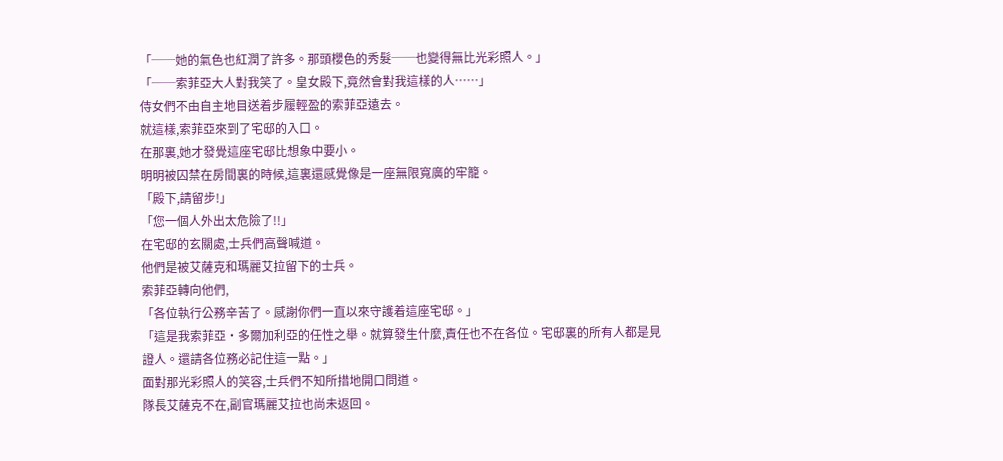「──她的氣色也紅潤了許多。那頭櫻色的秀髮──也變得無比光彩照人。」
「──索菲亞大人對我笑了。皇女殿下,竟然會對我這樣的人……」
侍女們不由自主地目送着步履輕盈的索菲亞遠去。
就這樣,索菲亞來到了宅邸的入口。
在那裏,她才發覺這座宅邸比想象中要小。
明明被囚禁在房間裏的時候,這裏還感覺像是一座無限寬廣的牢籠。
「殿下,請留步!」
「您一個人外出太危險了!!」
在宅邸的玄關處,士兵們高聲喊道。
他們是被艾薩克和瑪麗艾拉留下的士兵。
索菲亞轉向他們,
「各位執行公務辛苦了。感謝你們一直以來守護着這座宅邸。」
「這是我索菲亞·多爾加利亞的任性之舉。就算發生什麼,責任也不在各位。宅邸裏的所有人都是見證人。還請各位務必記住這一點。」
面對那光彩照人的笑容,士兵們不知所措地開口問道。
隊長艾薩克不在,副官瑪麗艾拉也尚未返回。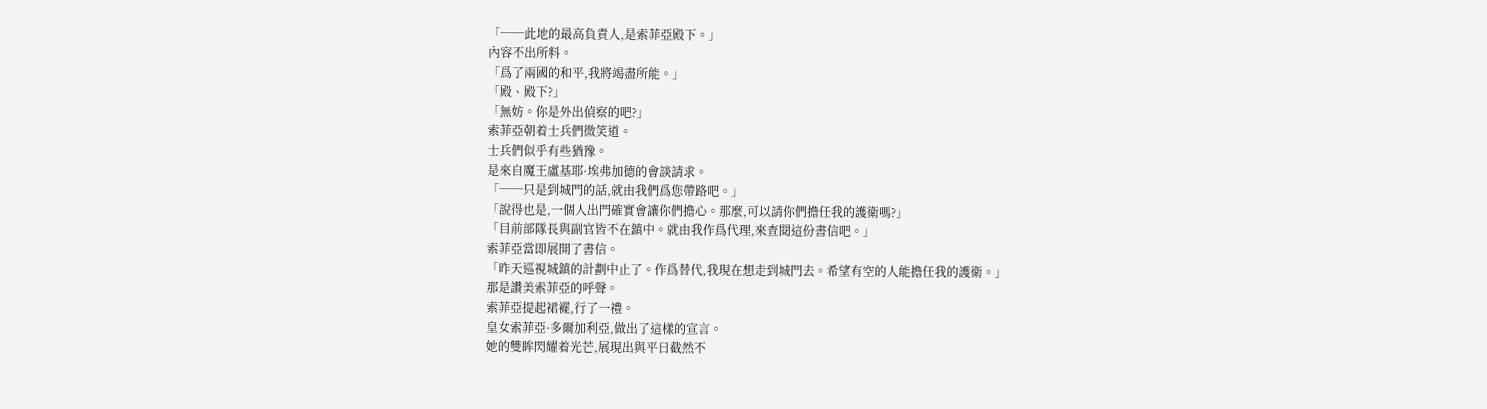「──此地的最高負責人,是索菲亞殿下。」
內容不出所料。
「爲了兩國的和平,我將竭盡所能。」
「殿、殿下?」
「無妨。你是外出偵察的吧?」
索菲亞朝着士兵們微笑道。
士兵們似乎有些猶豫。
是來自魔王盧基耶·埃弗加德的會談請求。
「──只是到城門的話,就由我們爲您帶路吧。」
「說得也是,一個人出門確實會讓你們擔心。那麼,可以請你們擔任我的護衛嗎?」
「目前部隊長與副官皆不在鎮中。就由我作爲代理,來查閱這份書信吧。」
索菲亞當即展開了書信。
「昨天巡視城鎮的計劃中止了。作爲替代,我現在想走到城門去。希望有空的人能擔任我的護衛。」
那是讚美索菲亞的呼聲。
索菲亞提起裙襬,行了一禮。
皇女索菲亞·多爾加利亞,做出了這樣的宣言。
她的雙眸閃耀着光芒,展現出與平日截然不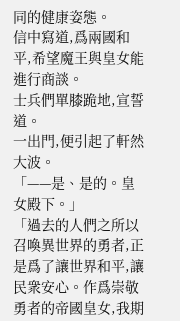同的健康姿態。
信中寫道,爲兩國和平,希望魔王與皇女能進行商談。
士兵們單膝跪地,宣誓道。
一出門,便引起了軒然大波。
「——是、是的。皇女殿下。」
「過去的人們之所以召喚異世界的勇者,正是爲了讓世界和平,讓民衆安心。作爲崇敬勇者的帝國皇女,我期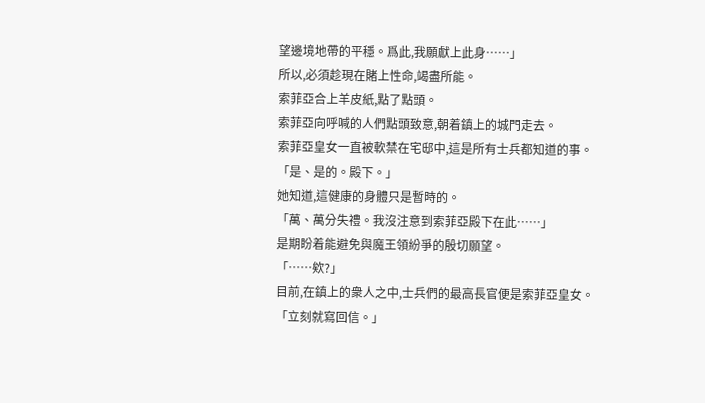望邊境地帶的平穩。爲此,我願獻上此身……」
所以,必須趁現在賭上性命,竭盡所能。
索菲亞合上羊皮紙,點了點頭。
索菲亞向呼喊的人們點頭致意,朝着鎮上的城門走去。
索菲亞皇女一直被軟禁在宅邸中,這是所有士兵都知道的事。
「是、是的。殿下。」
她知道,這健康的身體只是暫時的。
「萬、萬分失禮。我沒注意到索菲亞殿下在此……」
是期盼着能避免與魔王領紛爭的殷切願望。
「……欸?」
目前,在鎮上的衆人之中,士兵們的最高長官便是索菲亞皇女。
「立刻就寫回信。」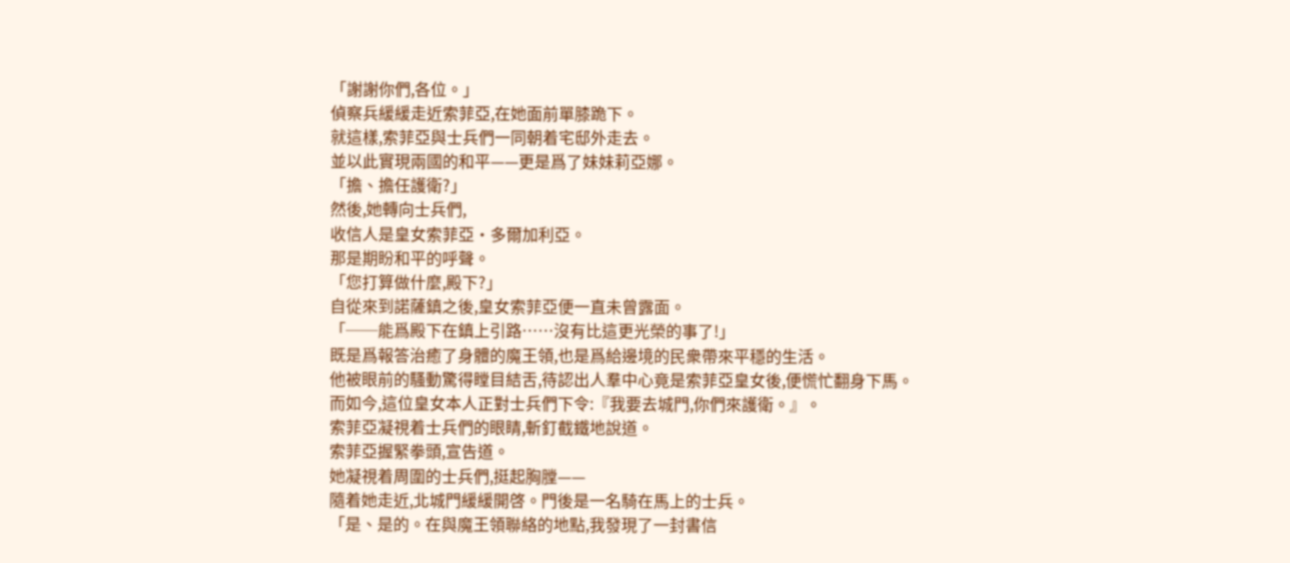「謝謝你們,各位。」
偵察兵緩緩走近索菲亞,在她面前單膝跪下。
就這樣,索菲亞與士兵們一同朝着宅邸外走去。
並以此實現兩國的和平——更是爲了妹妹莉亞娜。
「擔、擔任護衛?」
然後,她轉向士兵們,
收信人是皇女索菲亞·多爾加利亞。
那是期盼和平的呼聲。
「您打算做什麼,殿下?」
自從來到諾薩鎮之後,皇女索菲亞便一直未曾露面。
「──能爲殿下在鎮上引路……沒有比這更光榮的事了!」
既是爲報答治癒了身體的魔王領,也是爲給邊境的民衆帶來平穩的生活。
他被眼前的騷動驚得瞠目結舌,待認出人羣中心竟是索菲亞皇女後,便慌忙翻身下馬。
而如今,這位皇女本人正對士兵們下令:『我要去城門,你們來護衛。』。
索菲亞凝視着士兵們的眼睛,斬釘截鐵地說道。
索菲亞握緊拳頭,宣告道。
她凝視着周圍的士兵們,挺起胸膛——
隨着她走近,北城門緩緩開啓。門後是一名騎在馬上的士兵。
「是、是的。在與魔王領聯絡的地點,我發現了一封書信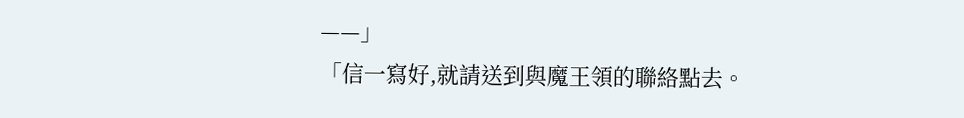——」
「信一寫好,就請送到與魔王領的聯絡點去。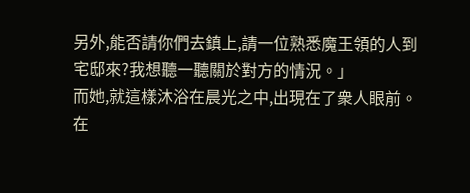另外,能否請你們去鎮上,請一位熟悉魔王領的人到宅邸來?我想聽一聽關於對方的情況。」
而她,就這樣沐浴在晨光之中,出現在了衆人眼前。
在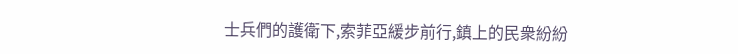士兵們的護衛下,索菲亞緩步前行,鎮上的民衆紛紛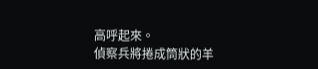高呼起來。
偵察兵將捲成筒狀的羊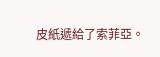皮紙遞給了索菲亞。